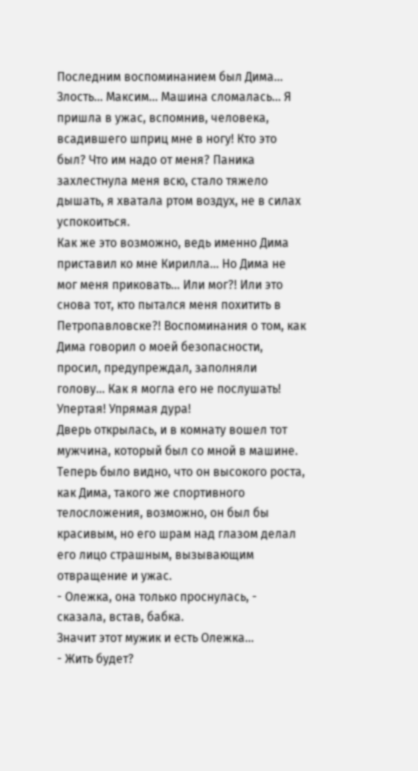Последним воспоминанием был Дима... Злость... Максим... Машина сломалась... Я пришла в ужас, вспомнив, человека, всадившего шприц мне в ногу! Кто это был? Что им надо от меня? Паника захлестнула меня всю, стало тяжело дышать, я хватала ртом воздух, не в силах успокоиться.
Как же это возможно, ведь именно Дима приставил ко мне Кирилла... Но Дима не мог меня приковать... Или мог?! Или это снова тот, кто пытался меня похитить в Петропавловске?! Воспоминания о том, как Дима говорил о моей безопасности, просил, предупреждал, заполняли голову... Как я могла его не послушать! Упертая! Упрямая дура!
Дверь открылась, и в комнату вошел тот мужчина, который был со мной в машине. Теперь было видно, что он высокого роста, как Дима, такого же спортивного телосложения, возможно, он был бы красивым, но его шрам над глазом делал его лицо страшным, вызывающим отвращение и ужас.
- Олежка, она только проснулась, - сказала, встав, бабка.
Значит этот мужик и есть Олежка...
- Жить будет?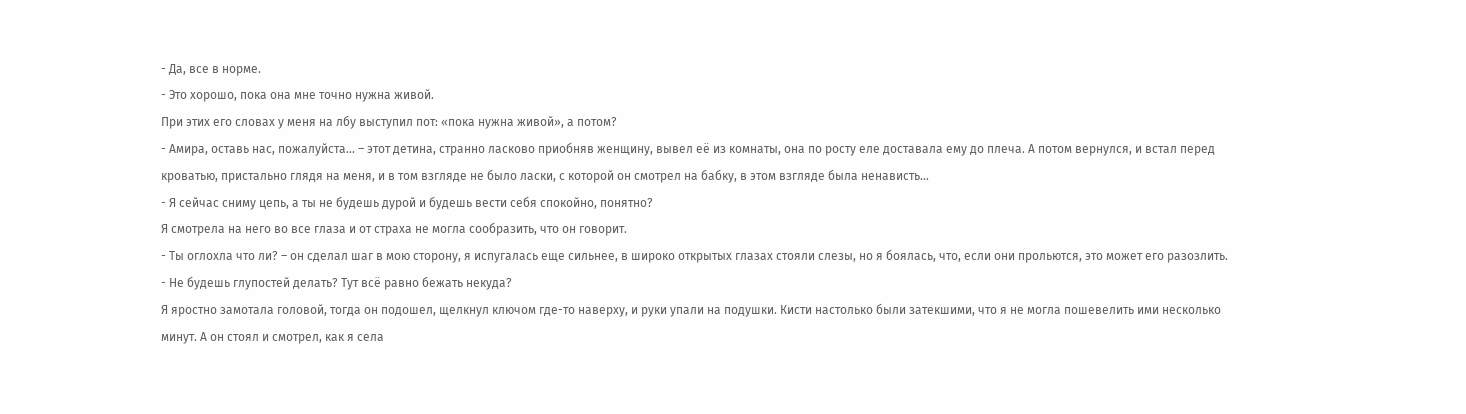- Да, все в норме.
- Это хорошо, пока она мне точно нужна живой.
При этих его словах у меня на лбу выступил пот: «пока нужна живой», а потом?
- Амира, оставь нас, пожалуйста... – этот детина, странно ласково приобняв женщину, вывел её из комнаты, она по росту еле доставала ему до плеча. А потом вернулся, и встал перед кроватью, пристально глядя на меня, и в том взгляде не было ласки, с которой он смотрел на бабку, в этом взгляде была ненависть...
- Я сейчас сниму цепь, а ты не будешь дурой и будешь вести себя спокойно, понятно?
Я смотрела на него во все глаза и от страха не могла сообразить, что он говорит.
- Ты оглохла что ли? – он сделал шаг в мою сторону, я испугалась еще сильнее, в широко открытых глазах стояли слезы, но я боялась, что, если они прольются, это может его разозлить.
- Не будешь глупостей делать? Тут всё равно бежать некуда?
Я яростно замотала головой, тогда он подошел, щелкнул ключом где-то наверху, и руки упали на подушки. Кисти настолько были затекшими, что я не могла пошевелить ими несколько минут. А он стоял и смотрел, как я села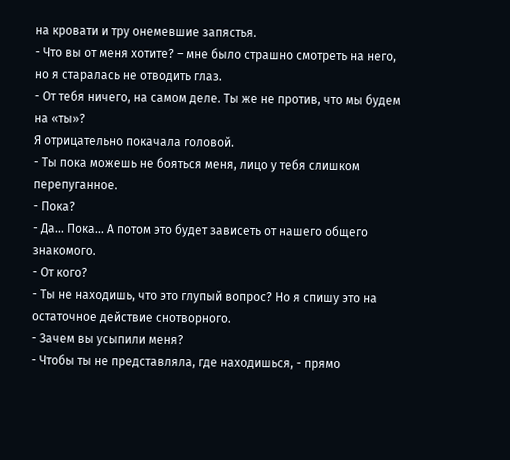на кровати и тру онемевшие запястья.
- Что вы от меня хотите? – мне было страшно смотреть на него, но я старалась не отводить глаз.
- От тебя ничего, на самом деле. Ты же не против, что мы будем на «ты»?
Я отрицательно покачала головой.
- Ты пока можешь не бояться меня, лицо у тебя слишком перепуганное.
- Пока?
- Да... Пока... А потом это будет зависеть от нашего общего знакомого.
- От кого?
- Ты не находишь, что это глупый вопрос? Но я спишу это на остаточное действие снотворного.
- Зачем вы усыпили меня?
- Чтобы ты не представляла, где находишься, - прямо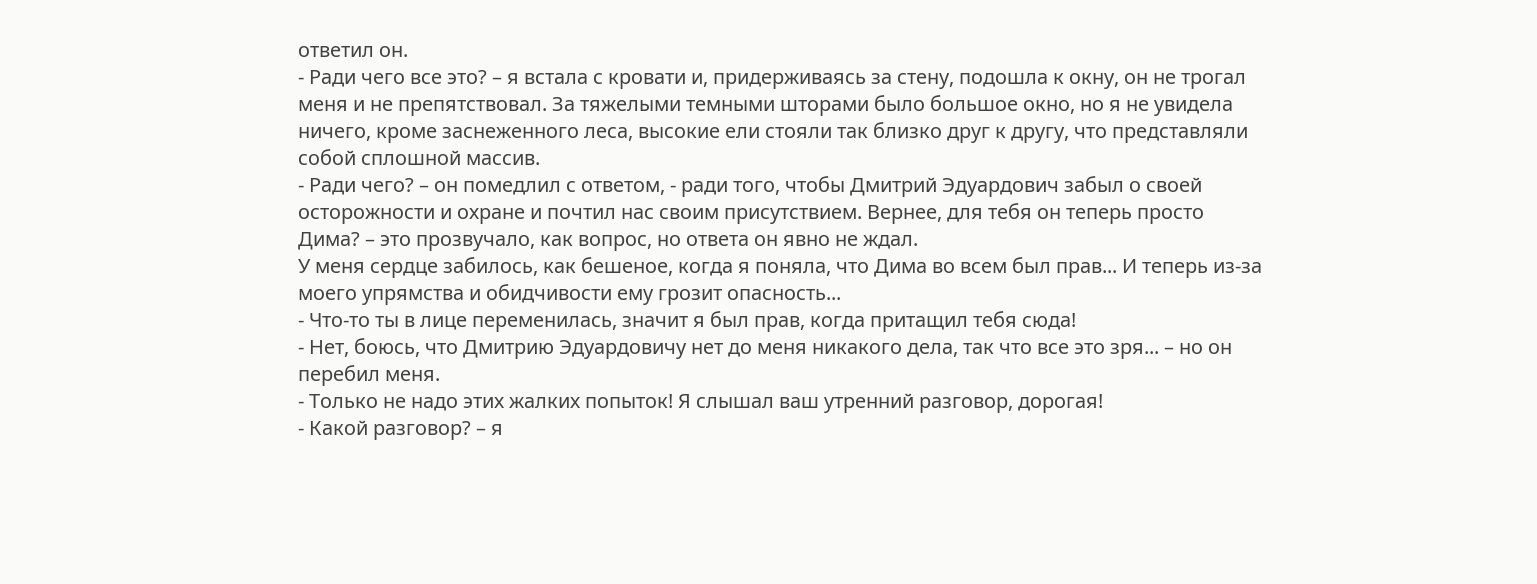ответил он.
- Ради чего все это? – я встала с кровати и, придерживаясь за стену, подошла к окну, он не трогал меня и не препятствовал. За тяжелыми темными шторами было большое окно, но я не увидела ничего, кроме заснеженного леса, высокие ели стояли так близко друг к другу, что представляли собой сплошной массив.
- Ради чего? – он помедлил с ответом, - ради того, чтобы Дмитрий Эдуардович забыл о своей осторожности и охране и почтил нас своим присутствием. Вернее, для тебя он теперь просто Дима? – это прозвучало, как вопрос, но ответа он явно не ждал.
У меня сердце забилось, как бешеное, когда я поняла, что Дима во всем был прав... И теперь из-за моего упрямства и обидчивости ему грозит опасность...
- Что-то ты в лице переменилась, значит я был прав, когда притащил тебя сюда!
- Нет, боюсь, что Дмитрию Эдуардовичу нет до меня никакого дела, так что все это зря... – но он перебил меня.
- Только не надо этих жалких попыток! Я слышал ваш утренний разговор, дорогая!
- Какой разговор? – я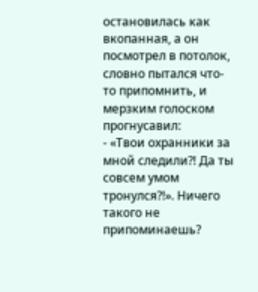остановилась как вкопанная, а он посмотрел в потолок, словно пытался что-то припомнить, и мерзким голоском прогнусавил:
- «Твои охранники за мной следили?! Да ты совсем умом тронулся?!». Ничего такого не припоминаешь?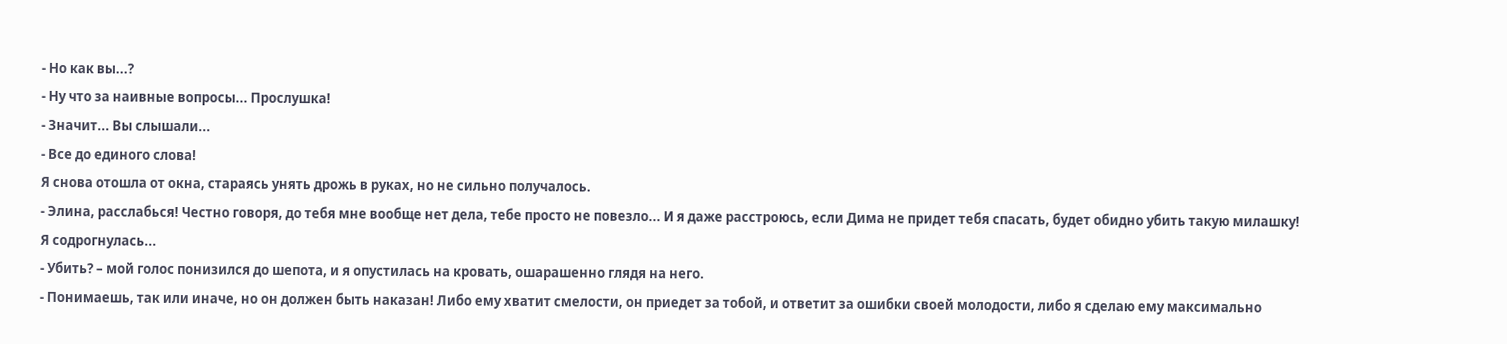- Но как вы...?
- Ну что за наивные вопросы... Прослушка!
- Значит... Вы слышали...
- Все до единого слова!
Я снова отошла от окна, стараясь унять дрожь в руках, но не сильно получалось.
- Элина, расслабься! Честно говоря, до тебя мне вообще нет дела, тебе просто не повезло... И я даже расстроюсь, если Дима не придет тебя спасать, будет обидно убить такую милашку!
Я содрогнулась...
- Убить? – мой голос понизился до шепота, и я опустилась на кровать, ошарашенно глядя на него.
- Понимаешь, так или иначе, но он должен быть наказан! Либо ему хватит смелости, он приедет за тобой, и ответит за ошибки своей молодости, либо я сделаю ему максимально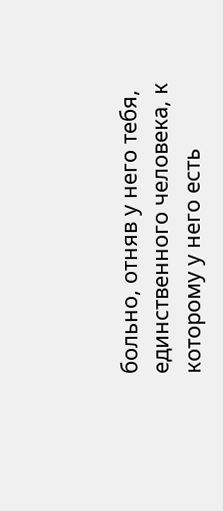больно, отняв у него тебя, единственного человека, к которому у него есть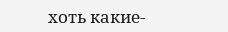хоть какие-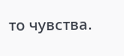то чувства.